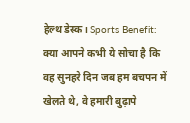हेल्थ डेस्क। Sports Benefit: क्या आपने कभी ये सोचा है कि वह सुनहरे दिन जब हम बचपन में खेलते थे, वे हमारी बुढ़ापे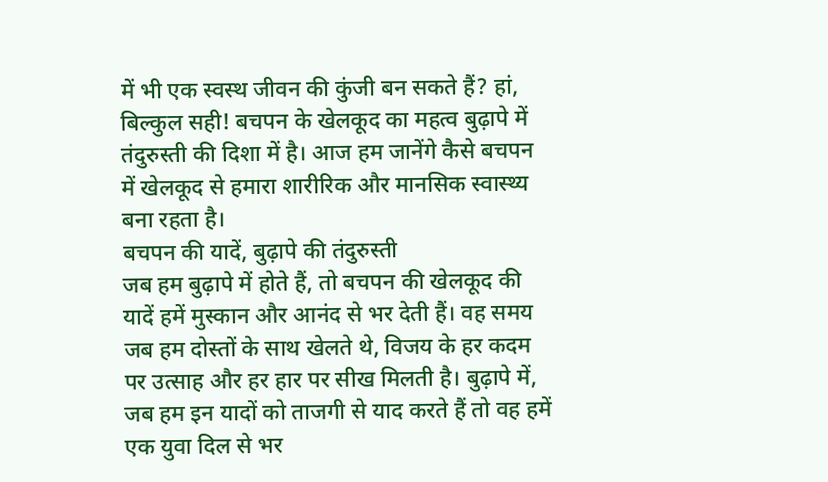में भी एक स्वस्थ जीवन की कुंजी बन सकते हैं? हां, बिल्कुल सही! बचपन के खेलकूद का महत्व बुढ़ापे में तंदुरुस्ती की दिशा में है। आज हम जानेंगे कैसे बचपन में खेलकूद से हमारा शारीरिक और मानसिक स्वास्थ्य बना रहता है।
बचपन की यादें, बुढ़ापे की तंदुरुस्ती
जब हम बुढ़ापे में होते हैं, तो बचपन की खेलकूद की यादें हमें मुस्कान और आनंद से भर देती हैं। वह समय जब हम दोस्तों के साथ खेलते थे, विजय के हर कदम पर उत्साह और हर हार पर सीख मिलती है। बुढ़ापे में, जब हम इन यादों को ताजगी से याद करते हैं तो वह हमें एक युवा दिल से भर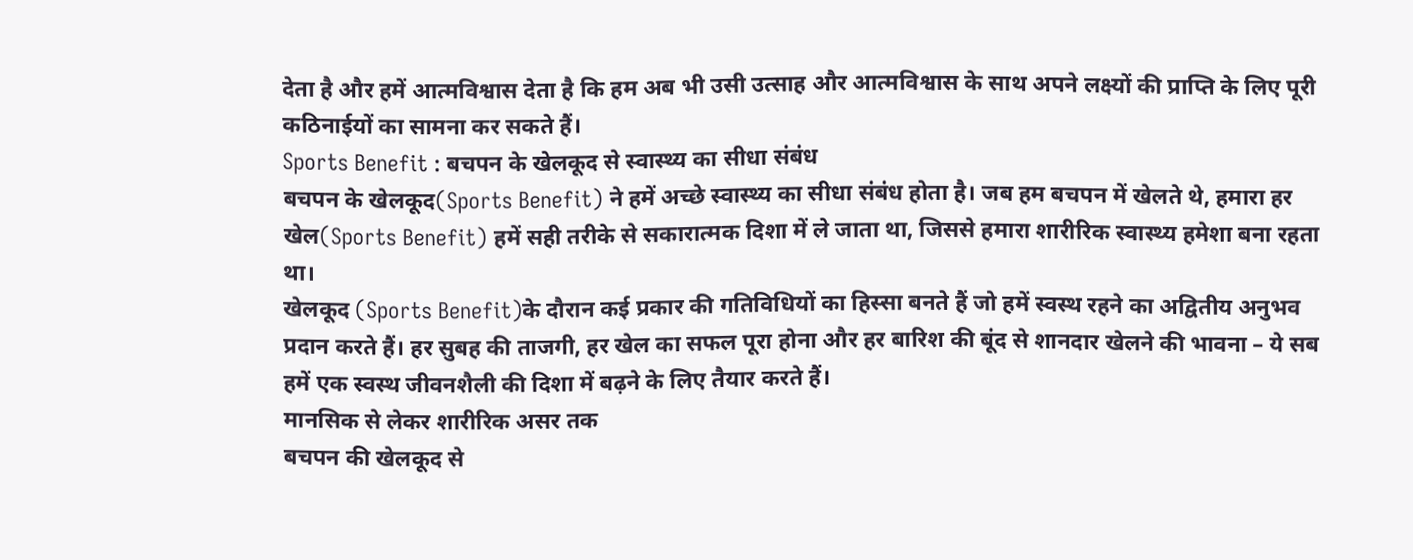देता है और हमें आत्मविश्वास देता है कि हम अब भी उसी उत्साह और आत्मविश्वास के साथ अपने लक्ष्यों की प्राप्ति के लिए पूरी कठिनाईयों का सामना कर सकते हैं।
Sports Benefit : बचपन के खेलकूद से स्वास्थ्य का सीधा संबंध
बचपन के खेलकूद(Sports Benefit) ने हमें अच्छे स्वास्थ्य का सीधा संबंध होता है। जब हम बचपन में खेलते थे, हमारा हर खेल(Sports Benefit) हमें सही तरीके से सकारात्मक दिशा में ले जाता था, जिससे हमारा शारीरिक स्वास्थ्य हमेशा बना रहता था।
खेलकूद (Sports Benefit)के दौरान कई प्रकार की गतिविधियों का हिस्सा बनते हैं जो हमें स्वस्थ रहने का अद्वितीय अनुभव प्रदान करते हैं। हर सुबह की ताजगी, हर खेल का सफल पूरा होना और हर बारिश की बूंद से शानदार खेलने की भावना – ये सब हमें एक स्वस्थ जीवनशैली की दिशा में बढ़ने के लिए तैयार करते हैं।
मानसिक से लेकर शारीरिक असर तक
बचपन की खेलकूद से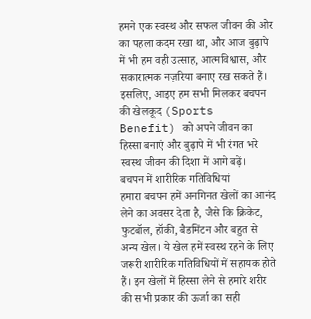हमने एक स्वस्थ और सफल जीवन की ओर का पहला कदम रखा था, और आज बुढ़ापे में भी हम वही उत्साह, आत्मविश्वास, और सकारात्मक नज़रिया बनाए रख सकते हैं। इसलिए, आइए हम सभी मिलकर बचपन की खेलकूद (Sports Benefit) को अपने जीवन का हिस्सा बनाएं और बुढ़ापे में भी रंगत भरे स्वस्थ जीवन की दिशा में आगे बढ़ें।
बचपन में शारीरिक गतिविधियां
हमारा बचपन हमें अनगिनत खेलों का आनंद लेने का अवसर देता है, जैसे कि क्रिकेट, फुटबॉल, हॉकी, बैडमिंटन और बहुत से अन्य खेल। ये खेल हमें स्वस्थ रहने के लिए जरूरी शारीरिक गतिविधियों में सहायक होते हैं। इन खेलों में हिस्सा लेने से हमारे शरीर की सभी प्रकार की ऊर्जा का सही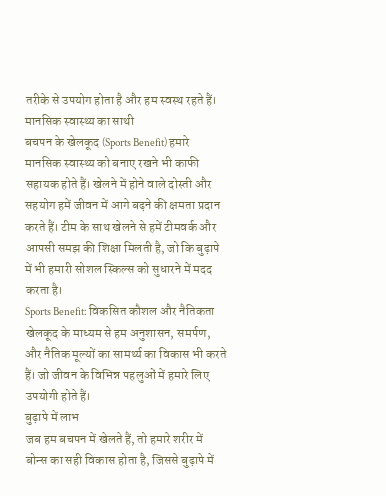तरीके से उपयोग होता है और हम स्वस्थ रहते हैं।
मानसिक स्वास्थ्य का साथी
बचपन के खेलकूद (Sports Benefit) हमारे मानसिक स्वास्थ्य को बनाए रखने भी काफी सहायक होते हैं। खेलने में होने वाले दोस्ती और सहयोग हमें जीवन में आगे बढ़ने की क्षमता प्रदान करते हैं। टीम के साथ खेलने से हमें टीमवर्क और आपसी समझ की शिक्षा मिलती है, जो कि बुढ़ापे में भी हमारी सोशल स्किल्स को सुधारने में मदद करता है।
Sports Benefit: विकसित कौशल और नैतिकता
खेलकूद के माध्यम से हम अनुशासन, समर्पण, और नैतिक मूल्यों का सामर्थ्य का विकास भी करते हैं। जो जीवन के विभिन्न पहलुओं में हमारे लिए उपयोगी होते हैं।
बुढ़ापे में लाभ
जब हम बचपन में खेलते हैं, तो हमारे शरीर में बोन्स का सही विकास होता है, जिससे बुढ़ापे में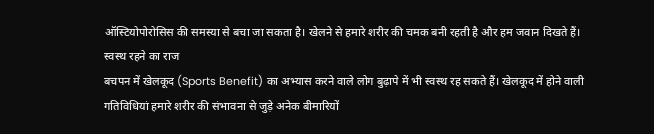ऑस्टियोपोरोसिस की समस्या से बचा जा सकता है। खेलने से हमारे शरीर की चमक बनी रहती है और हम जवान दिखते हैं।
स्वस्थ रहने का राज
बचपन में खेलकूद (Sports Benefit) का अभ्यास करने वाले लोग बुढ़ापे में भी स्वस्थ रह सकते हैं। खेलकूद में होने वाली गतिविधियां हमारे शरीर की संभावना से जुड़े अनेक बीमारियों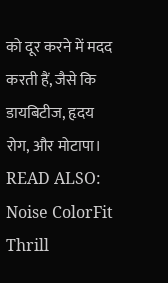को दूर करने में मदद करती हैं, जैसे कि डायबिटीज, हृदय रोग, और मोटापा।
READ ALSO: Noise ColorFit Thrill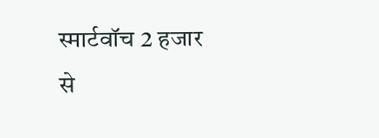स्मार्टवॉच 2 हजार से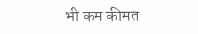भी कम कीमत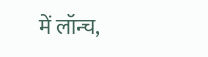में लॉन्च,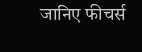जानिए फीचर्स